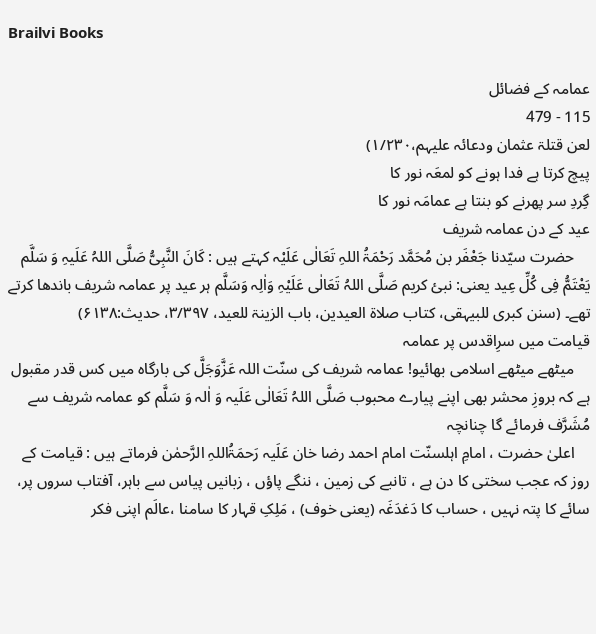Brailvi Books

عمامہ کے فضائل
115 - 479
لعن قتلۃ عثمان ودعائہ علیہم،۱/۲۳۰)
پیچ کرتا ہے فدا ہونے کو لمعَہ نور کا
گِردِ سر پھرنے کو بنتا ہے عمامَہ نور کا
عید کے دن عمامہ شریف
    حضرت سیّدنا جَعْفَر بن مُحَمَّد رَحْمَۃُ اللہِ تَعَالٰی عَلَیْہ کہتے ہیں : کَانَ النَّبِیُّ صَلَّی اللہُ عَلَیہِ وَ سَلَّم یَعْتَمُّ فِی کُلِّ عِید یعنی: نبیٔ کریم صَلَّی اللہُ تَعَالٰی عَلَیْہِ وَاٰلِہ وَسَلَّم ہر عید پر عمامہ شریف باندھا کرتے تھے۔ (سنن کبری للبیہقی، کتاب صلاۃ العیدین، باب الزینۃ للعید، ۳/۳۹۷، حدیث:۶۱۳۸)
قیامت میں سرِاقدس پر عمامہ
    میٹھے میٹھے اسلامی بھائیو! عمامہ شریف کی سنّت اللہ عَزَّوَجَلَّ کی بارگاہ میں کس قدر مقبول ہے کہ بروزِ محشر بھی اپنے پیارے محبوب صَلَّی اللہُ تَعَالٰی عَلَیہ وَ اٰلہ وَ سَلَّم کو عمامہ شریف سے مُشَرَّف فرمائے گا چنانچہ
    اعلیٰ حضرت ، امامِ اہلسنّت امام احمد رضا خان عَلَیہ رَحمَۃُاللہِ الرَّحمٰن فرماتے ہیں : قیامت کے روز کہ عجب سختی کا دن ہے ، تانبے کی زمین ، ننگے پاؤں ، زبانیں پیاس سے باہر، آفتاب سروں پر، سائے کا پتہ نہیں ، حساب کا دَغدَغَہ (یعنی خوف) ، مَلِکِ قہار کا سامنا ،عالَم اپنی فکر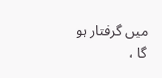میں گرفتار ہو گا ،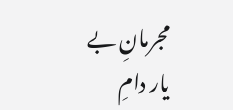مجرمانِ بے یار دامِ